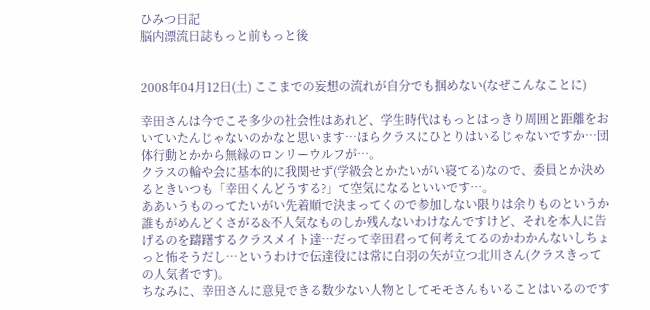ひみつ日記
脳内漂流日誌もっと前もっと後


2008年04月12日(土) ここまでの妄想の流れが自分でも掴めない(なぜこんなことに)

幸田さんは今でこそ多少の社会性はあれど、学生時代はもっとはっきり周囲と距離をおいていたんじゃないのかなと思います…ほらクラスにひとりはいるじゃないですか…団体行動とかから無縁のロンリーウルフが…。
クラスの輪や会に基本的に我関せず(学級会とかたいがい寝てる)なので、委員とか決めるときいつも「幸田くんどうする?」て空気になるといいです…。
ああいうものってたいがい先着順で決まってくので参加しない限りは余りものというか誰もがめんどくさがる&不人気なものしか残んないわけなんですけど、それを本人に告げるのを躊躇するクラスメイト達…だって幸田君って何考えてるのかわかんないしちょっと怖そうだし…というわけで伝達役には常に白羽の矢が立つ北川さん(クラスきっての人気者です)。
ちなみに、幸田さんに意見できる数少ない人物としてモモさんもいることはいるのです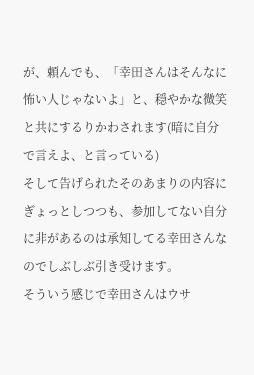が、頼んでも、「幸田さんはそんなに怖い人じゃないよ」と、穏やかな微笑と共にするりかわされます(暗に自分で言えよ、と言っている)
そして告げられたそのあまりの内容にぎょっとしつつも、参加してない自分に非があるのは承知してる幸田さんなのでしぶしぶ引き受けます。
そういう感じで幸田さんはウサ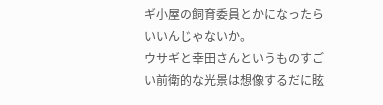ギ小屋の飼育委員とかになったらいいんじゃないか。
ウサギと幸田さんというものすごい前衛的な光景は想像するだに眩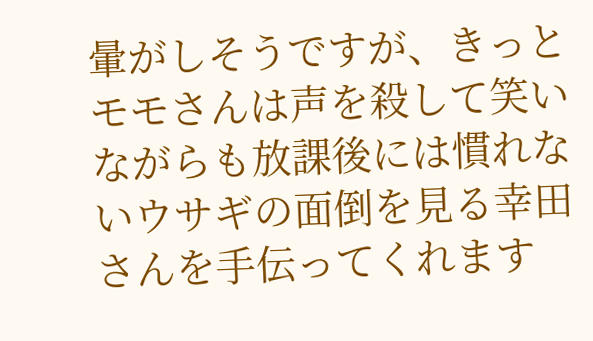暈がしそうですが、きっとモモさんは声を殺して笑いながらも放課後には慣れないウサギの面倒を見る幸田さんを手伝ってくれます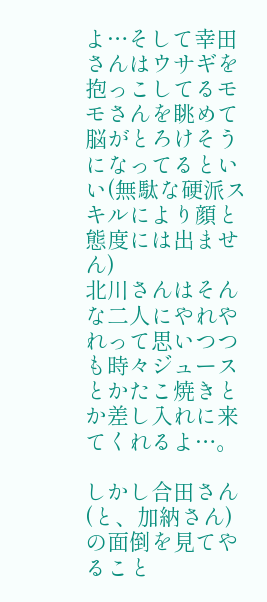よ…そして幸田さんはウサギを抱っこしてるモモさんを眺めて脳がとろけそうになってるといい(無駄な硬派スキルにより顔と態度には出ません)
北川さんはそんな二人にやれやれって思いつつも時々ジュースとかたこ焼きとか差し入れに来てくれるよ…。

しかし合田さん(と、加納さん)の面倒を見てやること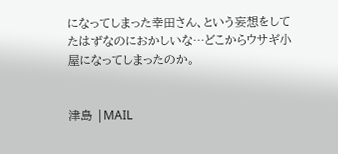になってしまった幸田さん、という妄想をしてたはずなのにおかしいな…どこからウサギ小屋になってしまったのか。


津島 |MAIL